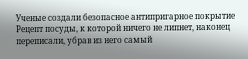Ученые создали безопасное антипригарное покрытие
Рецепт посуды, к которой ничего не липнет, наконец переписали, убрав из него самый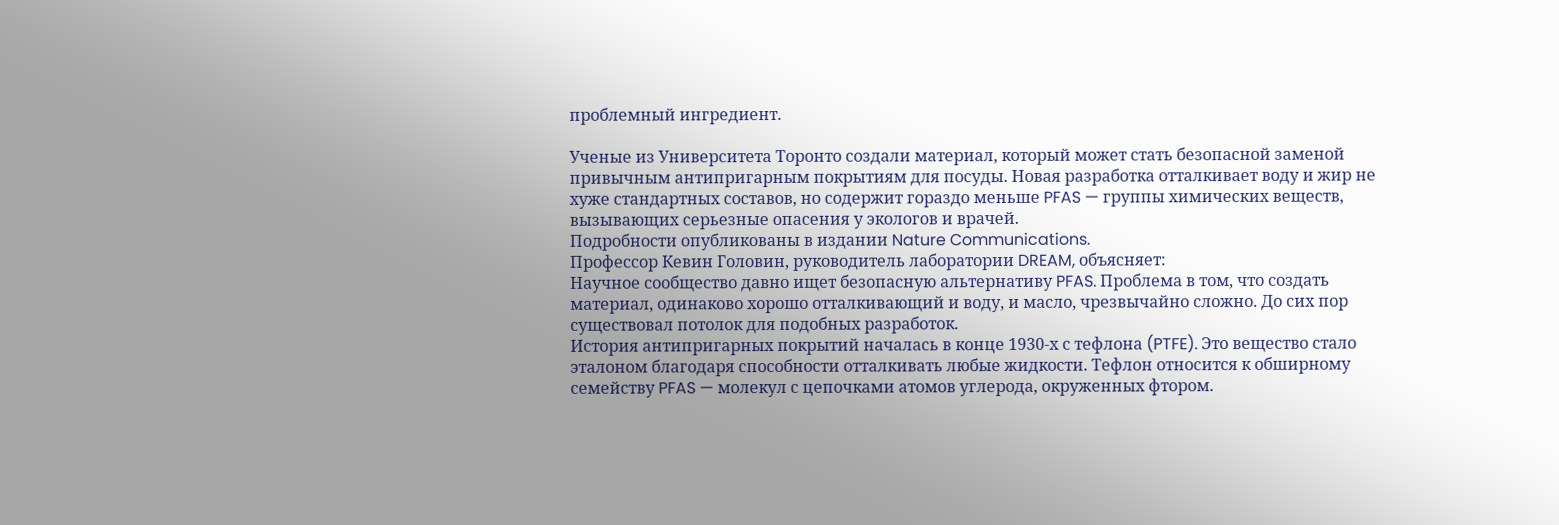проблемный ингредиент.

Ученые из Университета Торонто создали материал, который может стать безопасной заменой привычным антипригарным покрытиям для посуды. Новая разработка отталкивает воду и жир не хуже стандартных составов, но содержит гораздо меньше PFAS — группы химических веществ, вызывающих серьезные опасения у экологов и врачей.
Подробности опубликованы в издании Nature Communications.
Профессор Кевин Головин, руководитель лаборатории DREAM, объясняет:
Научное сообщество давно ищет безопасную альтернативу PFAS. Проблема в том, что создать материал, одинаково хорошо отталкивающий и воду, и масло, чрезвычайно сложно. До сих пор существовал потолок для подобных разработок.
История антипригарных покрытий началась в конце 1930-х с тефлона (PTFE). Это вещество стало эталоном благодаря способности отталкивать любые жидкости. Тефлон относится к обширному семейству PFAS — молекул с цепочками атомов углерода, окруженных фтором.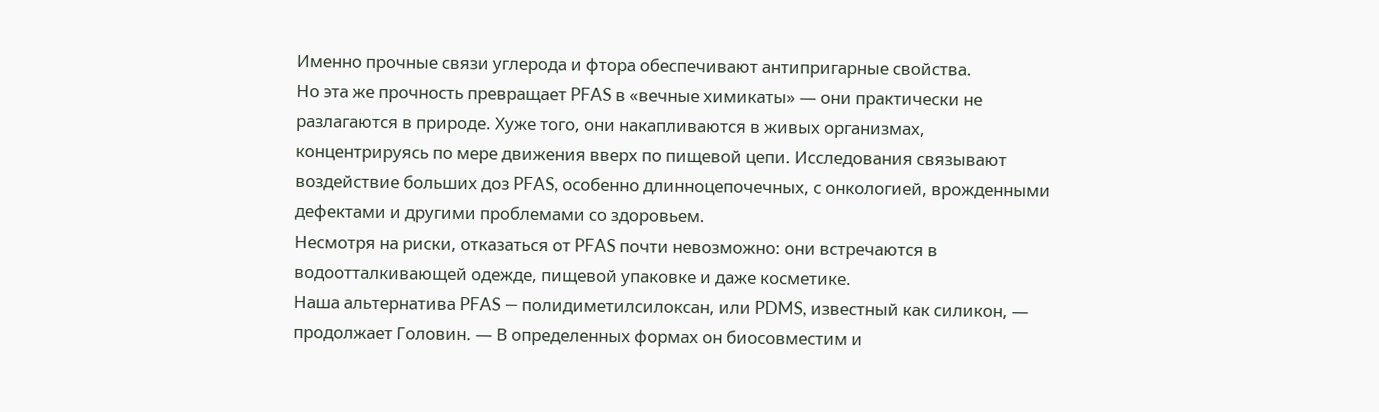Именно прочные связи углерода и фтора обеспечивают антипригарные свойства.
Но эта же прочность превращает PFAS в «вечные химикаты» — они практически не разлагаются в природе. Хуже того, они накапливаются в живых организмах, концентрируясь по мере движения вверх по пищевой цепи. Исследования связывают воздействие больших доз PFAS, особенно длинноцепочечных, с онкологией, врожденными дефектами и другими проблемами со здоровьем.
Несмотря на риски, отказаться от PFAS почти невозможно: они встречаются в водоотталкивающей одежде, пищевой упаковке и даже косметике.
Наша альтернатива PFAS — полидиметилсилоксан, или PDMS, известный как силикон, — продолжает Головин. — В определенных формах он биосовместим и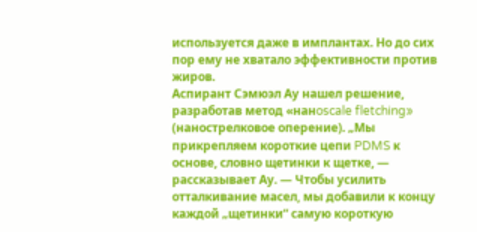используется даже в имплантах. Но до сих пор ему не хватало эффективности против жиров.
Аспирант Сэмюэл Ау нашел решение, разработав метод «нанoscale fletching» (нанострелковое оперение). „Мы прикрепляем короткие цепи PDMS к основе, словно щетинки к щетке, — рассказывает Ау. — Чтобы усилить отталкивание масел, мы добавили к концу каждой „щетинки“ самую короткую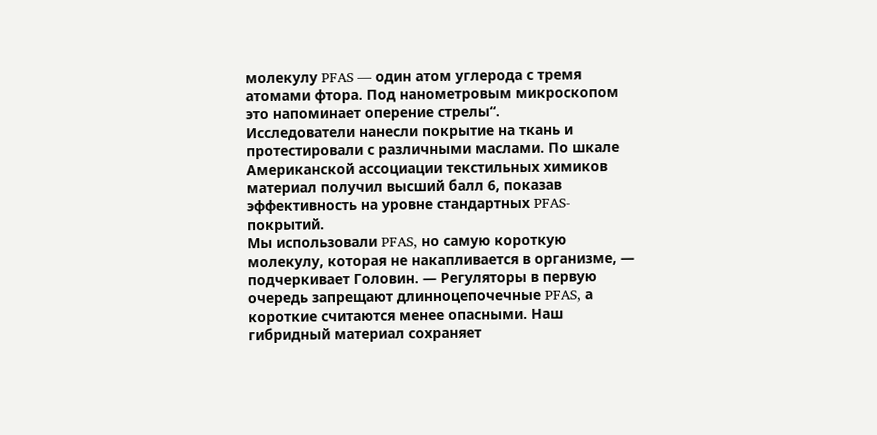молекулу PFAS — один атом углерода с тремя атомами фтора. Под нанометровым микроскопом это напоминает оперение стрелы“.
Исследователи нанесли покрытие на ткань и протестировали с различными маслами. По шкале Американской ассоциации текстильных химиков материал получил высший балл 6, показав эффективность на уровне стандартных PFAS-покрытий.
Мы использовали PFAS, но самую короткую молекулу, которая не накапливается в организме, — подчеркивает Головин. — Регуляторы в первую очередь запрещают длинноцепочечные PFAS, а короткие считаются менее опасными. Наш гибридный материал сохраняет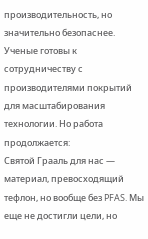производительность, но значительно безопаснее.
Ученые готовы к сотрудничеству с производителями покрытий для масштабирования технологии. Но работа продолжается:
Святой Грааль для нас — материал, превосходящий тефлон, но вообще без PFAS. Мы еще не достигли цели, но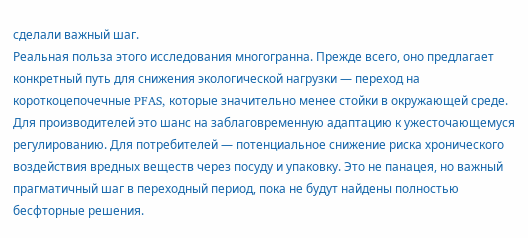сделали важный шаг.
Реальная польза этого исследования многогранна. Прежде всего, оно предлагает конкретный путь для снижения экологической нагрузки — переход на короткоцепочечные PFAS, которые значительно менее стойки в окружающей среде. Для производителей это шанс на заблаговременную адаптацию к ужесточающемуся регулированию. Для потребителей — потенциальное снижение риска хронического воздействия вредных веществ через посуду и упаковку. Это не панацея, но важный прагматичный шаг в переходный период, пока не будут найдены полностью бесфторные решения.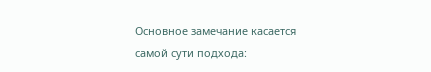Основное замечание касается самой сути подхода: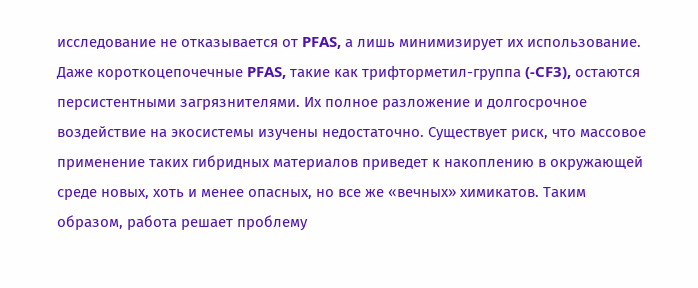исследование не отказывается от PFAS, а лишь минимизирует их использование. Даже короткоцепочечные PFAS, такие как трифторметил-группа (-CF3), остаются персистентными загрязнителями. Их полное разложение и долгосрочное воздействие на экосистемы изучены недостаточно. Существует риск, что массовое применение таких гибридных материалов приведет к накоплению в окружающей среде новых, хоть и менее опасных, но все же «вечных» химикатов. Таким образом, работа решает проблему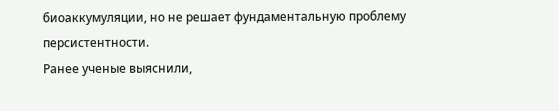биоаккумуляции, но не решает фундаментальную проблему персистентности.
Ранее ученые выяснили,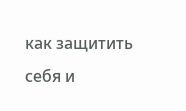как защитить себя и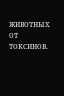животных от токсинов.